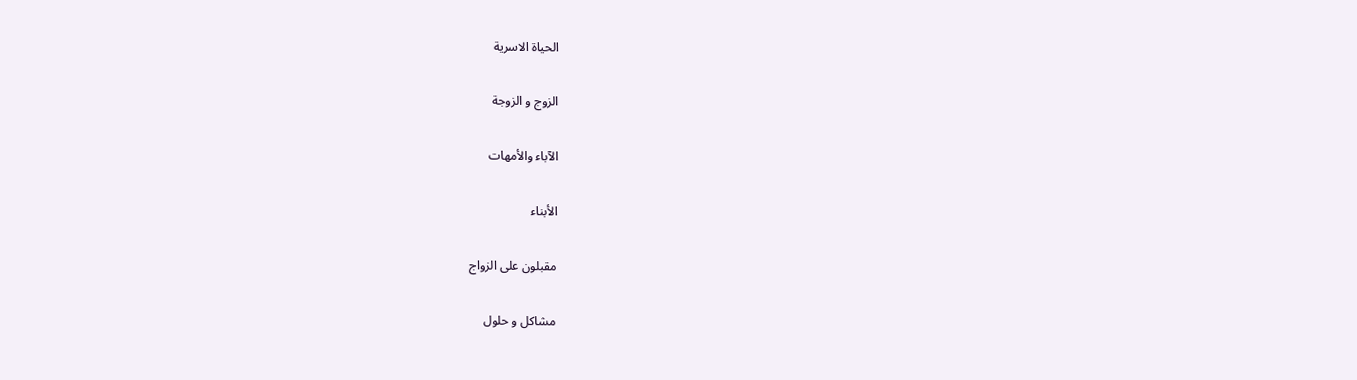الحياة الاسرية

الزوج و الزوجة

الآباء والأمهات

الأبناء

مقبلون على الزواج

مشاكل و حلول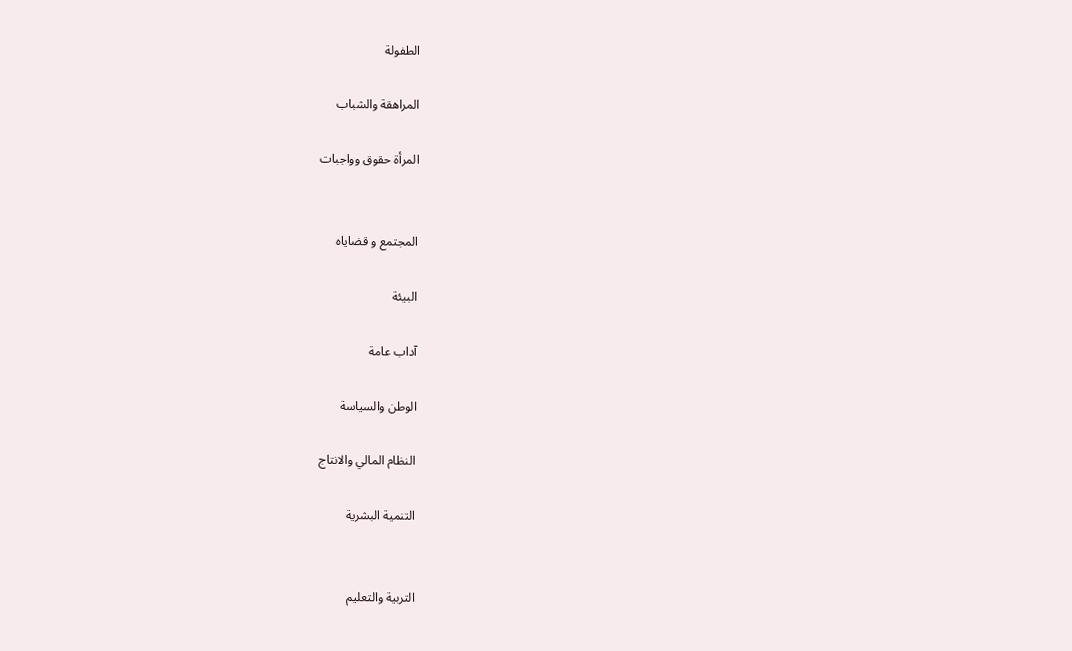الطفولة

المراهقة والشباب

المرأة حقوق وواجبات


المجتمع و قضاياه

البيئة

آداب عامة

الوطن والسياسة

النظام المالي والانتاج

التنمية البشرية


التربية والتعليم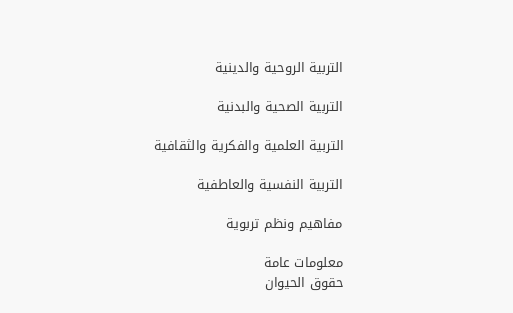التربية الروحية والدينية

التربية الصحية والبدنية

التربية العلمية والفكرية والثقافية

التربية النفسية والعاطفية

مفاهيم ونظم تربوية

معلومات عامة
حقوق الحيوان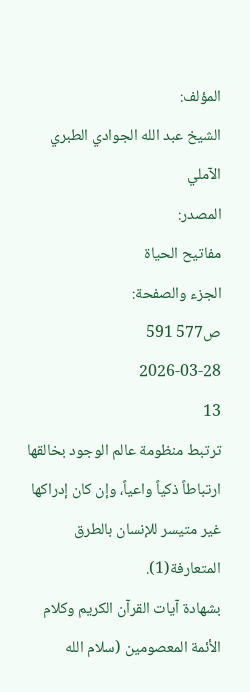المؤلف:
الشيخ عبد الله الجوادي الطبري الآملي
المصدر:
مفاتيح الحياة
الجزء والصفحة:
ص577 591
2026-03-28
13
ترتبط منظومة عالم الوجود بخالقها ارتباطاً ذكياً واعياً، وإن كان إدراكها غير متيسر للإنسان بالطرق المتعارفة(1).
بشهادة آيات القرآن الكريم وكلام الأئمة المعصومين (سلام الله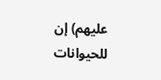عليهم) إن للحيوانات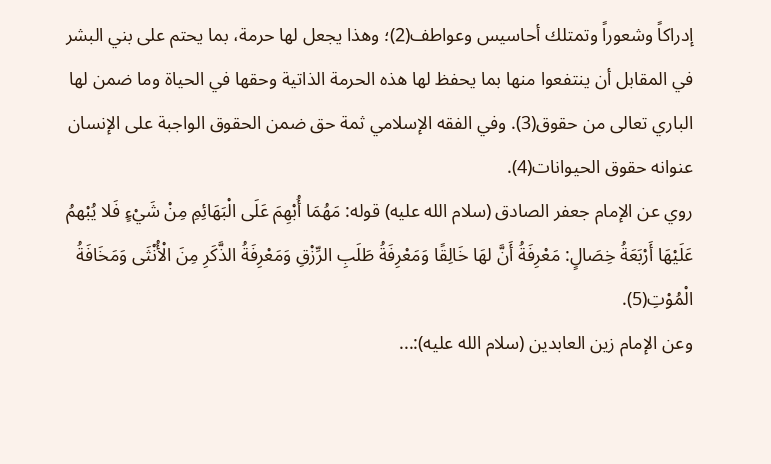إدراكاً وشعوراً وتمتلك أحاسيس وعواطف(2)؛ وهذا يجعل لها حرمة، بما يحتم على بني البشر في المقابل أن ينتفعوا منها بما يحفظ لها هذه الحرمة الذاتية وحقها في الحياة وما ضمن لها الباري تعالى من حقوق(3). وفي الفقه الإسلامي ثمة حق ضمن الحقوق الواجبة على الإنسان عنوانه حقوق الحيوانات(4).
روي عن الإمام جعفر الصادق (سلام الله عليه) قوله: مَهُمَا أُبْهِمَ عَلَى الْبَهَائِمِ مِنْ شَيْءٍ فَلا يُبْهمُ عَلَيْهَا أَرْبَعَةُ خِصَالٍ: مَعْرِفَةُ أَنَّ لهَا خَالِقًا وَمَعْرِفَةُ طَلَبِ الرِّزْقِ وَمَعْرِفَةُ الذَّكَرِ مِنَ الْأُنْثَى وَمَخَافَةُ الْمُوْتِ(5).
وعن الإمام زين العابدين (سلام الله عليه):...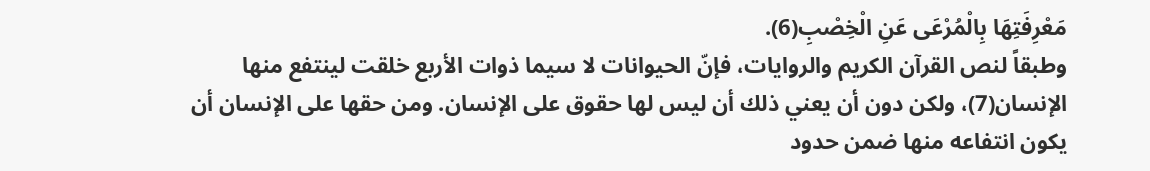مَعْرِفَتِهَا بِالْمُرْعَى عَنِ الْخِصْبِ(6).
وطبقاً لنص القرآن الكريم والروايات، فإنّ الحيوانات لا سيما ذوات الأربع خلقت لينتفع منها الإنسان(7)، ولكن دون أن يعني ذلك أن ليس لها حقوق على الإنسان. ومن حقها على الإنسان أن يكون انتفاعه منها ضمن حدود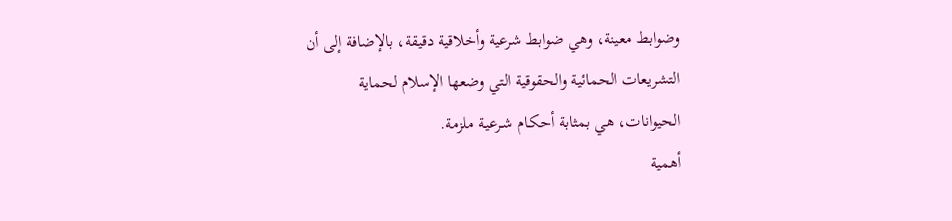وضوابط معينة، وهي ضوابط شرعية وأخلاقية دقيقة، بالإضافة إلى أن التشريعات الحمائية والحقوقية التي وضعها الإسلام لحماية الحيوانات، هي بمثابة أحكـام شـرعيـة ملزمة.
أهمية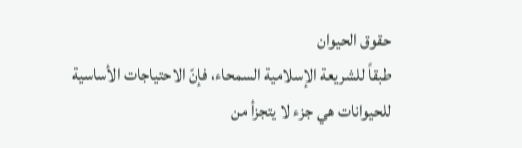حقوق الحيوان
طبقاً للشريعة الإسلامية السمحاء، فإنّ الاحتياجات الأساسية للحيوانات هي جزء لا يتجزأ من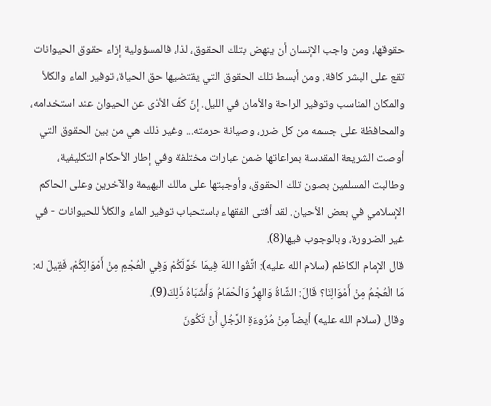حقوقها، ومن واجب الإنسان أن ينهض بتلك الحقوق، لذا، فالمسؤولية إزاء حقوق الحيوانات تقع على البشر كافة. ومن أبسط تلك الحقوق التي يقتضيها حق الحياة، توفير الماء والكلأ والمكان المناسب وتوفير الراحة والأمان في الليل. إنّ كفّ الأذى عن الحيوان عند استخدامه، والمحافظة على جسمه من كل ضرر، وصيانة حرمته... وغير ذلك هي من بين الحقوق التي أوصت الشريعة المقدسة بمراعاتها ضمن عبارات مختلفة وفي إطار الأحكام التكليفية، وطالبت المسلمين بصون تلك الحقوق، وأوجبتها على مالك البهيمة والآخرين وعلى الحاكم الإسلامي في بعض الأحيان. لقد أفتى الفقهاء باستحباب توفير الماء والكلأ للحيوانات - في غير الضرورة، وبالوجوب فيها(8).
قال الإمام الكاظم (سلام الله عليه): اتَّقُوا اللهَ فِيمَا خَوَّلَكُمْ وَفِي الْعُجْمِ مِنْ أَمْوَالِكُمْ، فَقِيلَ له: مَا الْعُجْمُ مِنْ أَمْوَالِنَا؟ قَالَ: الشَّاةُ وَالهِرُّ وَالْحْمَامُ وَأَشْبَاهُ ذَلِكَ(9).
وقال (سلام الله عليه) أيضاً مِنْ مُرُوءَةِ الرَّجُلِ أَنْ تَكُونَ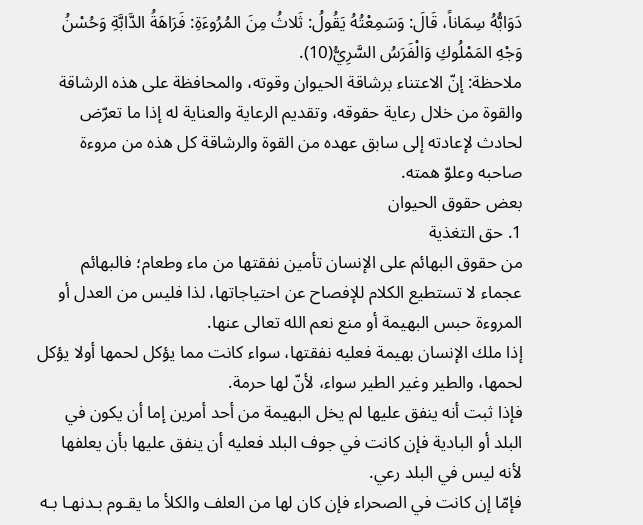دَوَابُّهُ سِمَاناً، قَالَ: وَسَمِعْتُهُ يَقُولُ: ثَلاثُ مِنَ المُرُوءَةِ: فَرَاهَةُ الدَّابَّةِ وَحُسْنُ وَجْهِ المَمْلُوكِ وَالْفَرَسُ السَّرِيُّ(10).
ملاحظة: إنّ الاعتناء برشاقة الحيوان وقوته، والمحافظة على هذه الرشاقة والقوة من خلال رعاية حقوقه، وتقديم الرعاية والعناية له إذا ما تعرّض لحادث لإعادته إلى سابق عهده من القوة والرشاقة كل هذه من مروءة صاحبه وعلوّ همته.
بعض حقوق الحيوان
1. حق التغذية
من حقوق البهائم على الإنسان تأمين نفقتها من ماء وطعام؛ فالبهائم عجماء لا تستطيع الكلام للإفصاح عن احتياجاتها، لذا فليس من العدل أو المروءة حبس البهيمة أو منع نعم الله تعالى عنها.
إذا ملك الإنسان بهيمة فعليه نفقتها، سواء كانت مما يؤكل لحمها أولا يؤكل لحمها، والطير وغير الطير سواء، لأنّ لها حرمة.
فإذا ثبت أنه ينفق عليها لم يخل البهيمة من أحد أمرين إما أن يكون في البلد أو البادية فإن كانت في جوف البلد فعليه أن ينفق عليها بأن يعلفها لأنه ليس في البلد رعي.
فإمّا إن كانت في الصحراء فإن كان لها من العلف والكلأ ما يقـوم بـدنهـا بـه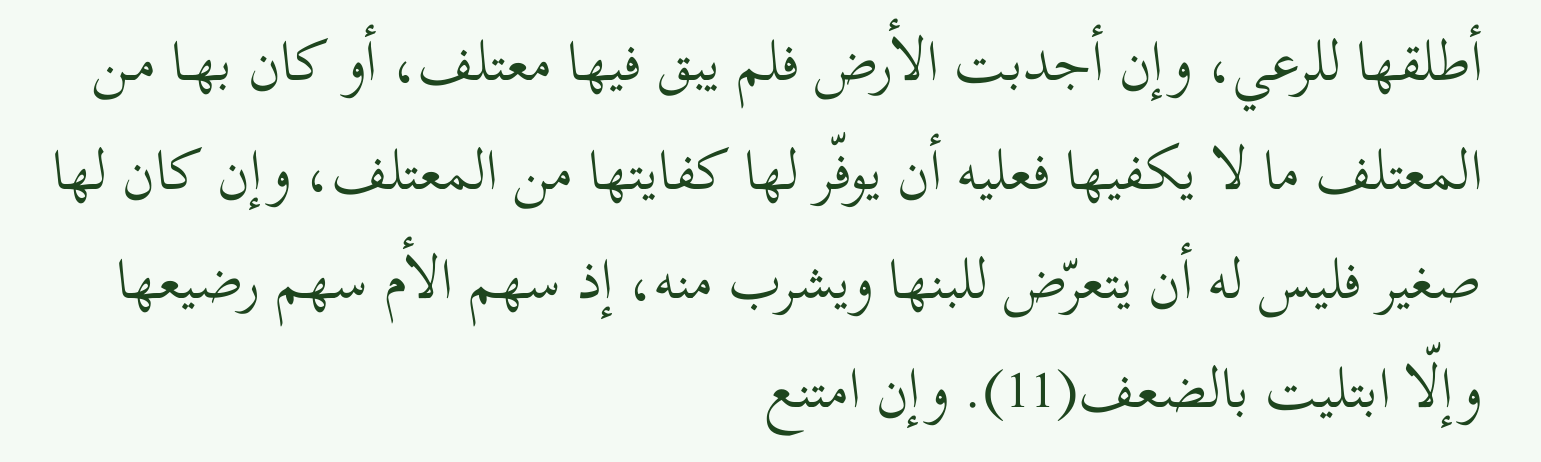أطلقها للرعي، وإن أجدبت الأرض فلم يبق فيها معتلف، أو كان بهـا مـن المعتلف ما لا يكفيها فعليه أن يوفّر لها كفايتها من المعتلف، وإن كان لها صغير فليس له أن يتعرّض للبنها ويشرب منه، إذ سهم الأم سهم رضيعها وإلّا ابتليت بالضعف(11). وإن امتنع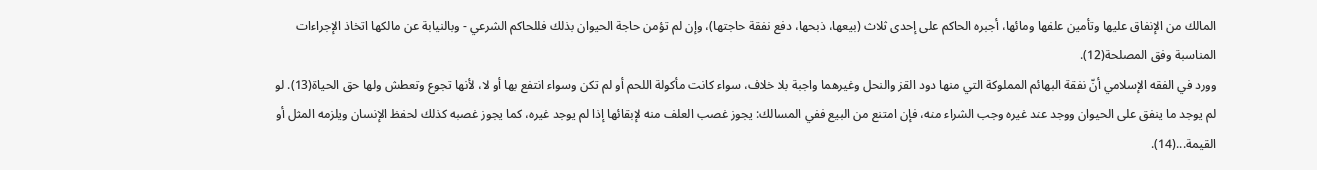المالك من الإنفاق عليها وتأمين علفها ومائها، أجبره الحاكم على إحدى ثلاث (بيعها، ذبحها، دفع نفقة حاجتها)، وإن لم تؤمن حاجة الحيوان بذلك فللحاكم الشرعي - وبالنيابة عن مالكها اتخاذ الإجراءات المناسبة وفق المصلحة(12).
وورد في الفقه الإسلامي أنّ نفقة البهائم المملوكة التي منها دود القز والنحل وغيرهما واجبة بلا خلاف، سواء كانت مأكولة اللحم أو لم تكن وسواء انتفع بها أو لا، لأنها تجوع وتعطش ولها حق الحياة(13). لو لم يوجد ما ينفق على الحيوان ووجد عند غيره وجب الشراء منه، فإن امتنع من البيع ففي المسالك: يجوز غصب العلف منه لإبقائها إذا لم يوجد غيره، كما يجوز غصبه كذلك لحفظ الإنسان ويلزمه المثل أو القيمة...(14).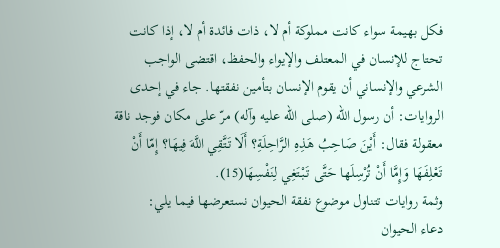فكل بهيمة سواء كانت مملوكة أم لا، ذات فائدة أم لا، إذا كانت تحتاج للإنسان في المعتلف والإيواء والحفظ، اقتضى الواجب الشرعي والإنساني أن يقوم الإنسان بتأمين نفقتها. جاء في إحدى الروايات: أن رسول الله (صلى الله عليه وآله) مرّ على مكان فوجد ناقة معقولة فقال: أَيْنَ صَاحِبُ هَذِهِ الرَّاحِلَةِ؟ أَلَا تَتَّقِي اللَّهَ فِيهَا؟ إِمّا أَنْ تَعْلِفَهَا وَإِمَّا أَنْ تُرْسِلَها حَتَّى تَبْتَغِي لِنَفْسِهَا(15).
وثمة روايات تتناول موضوع نفقة الحيوان نستعرضها فيما يلي:
دعاء الحيوان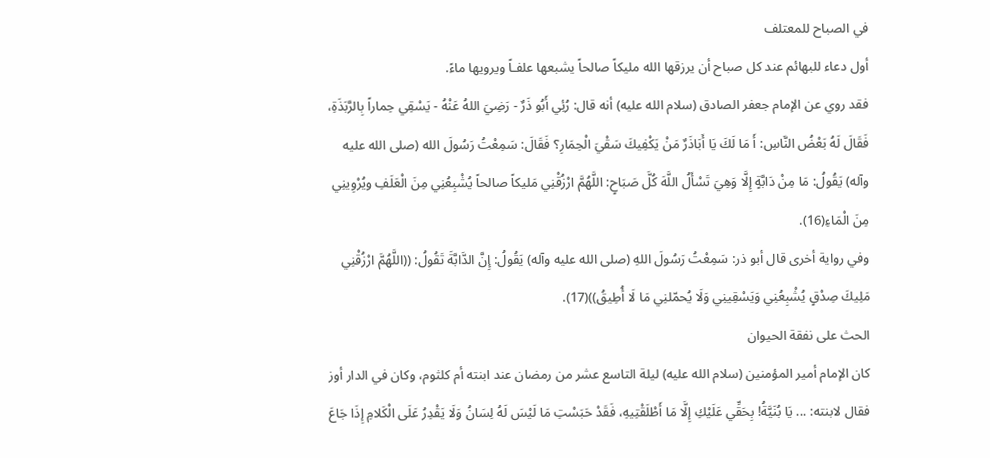في الصباح للمعتلف
أول دعاء للبهائم عند كل صباح أن يرزقها الله مليكاً صالحاً يشبعها علفـاً ويرويها ماءً.
فقد روي عن الإمام جعفر الصادق (سلام الله عليه) أنه قال: رُئِي أَبُو ذَرٌ - رَضِيَ اللهُ عَنْهُ - يَسْقِي حِماراً بِالرَّبَذَةِ، فَقَالَ لَهُ بَعْضُ النَّاسِ: أَ مَا لَكَ يَا أَبَاذَرٌ مَنْ يَكْفِيكَ سَقْيَ الْحِمَارِ؟ فَقَالَ: سَمِعْتُ رَسُولَ الله (صلى الله عليه وآله) يَقُولُ: مَا مِنْ دَابَّةٍ إِلَّا وَهِيَ تَسْأَلُ اللَّهَ كُلَّ صَبَاحٍ: اللَّهُمَّ ارْزُقْنِي مَليكاً صالحاً يُشْبِعُنِي مِنَ الْعَلَفِ ويُرْوِينِي مِنَ الْمَاءِ(16).
وفي رواية أخرى قال أبو ذر: سَمِعْتُ رَسُولَ اللهِ (صلى الله عليه وآله) يَقُولُ: إِنَّ الدَّابَّةَ تَقُولُ: ((اللَّهُمَّ ارْزُقْنِي مَلِيكَ صِدْقٍ يُشْبِعُنِي وَيَسْقِينِي وَلَا يُحمّلنِي مَا لَا أُطِيقُ))(17).
الحث على نفقة الحيوان
كان الإمام أمير المؤمنين (سلام الله عليه) ليلة التاسع عشر من رمضان عند ابنته أم كلثوم، وكان في الدار أوز فقال لابنته: ... يَا بُنَيَّةُ! بِحَقِّي عَلَيْكِ إِلَّا مَا أَطْلَقْتِيهِ، فَقَدْ حَبَسْتِ مَا لَيْسَ لَهُ لِسَانُ وَلَا يَقْدِرُ عَلَى الْكَلامِ إِذَا جَاعَ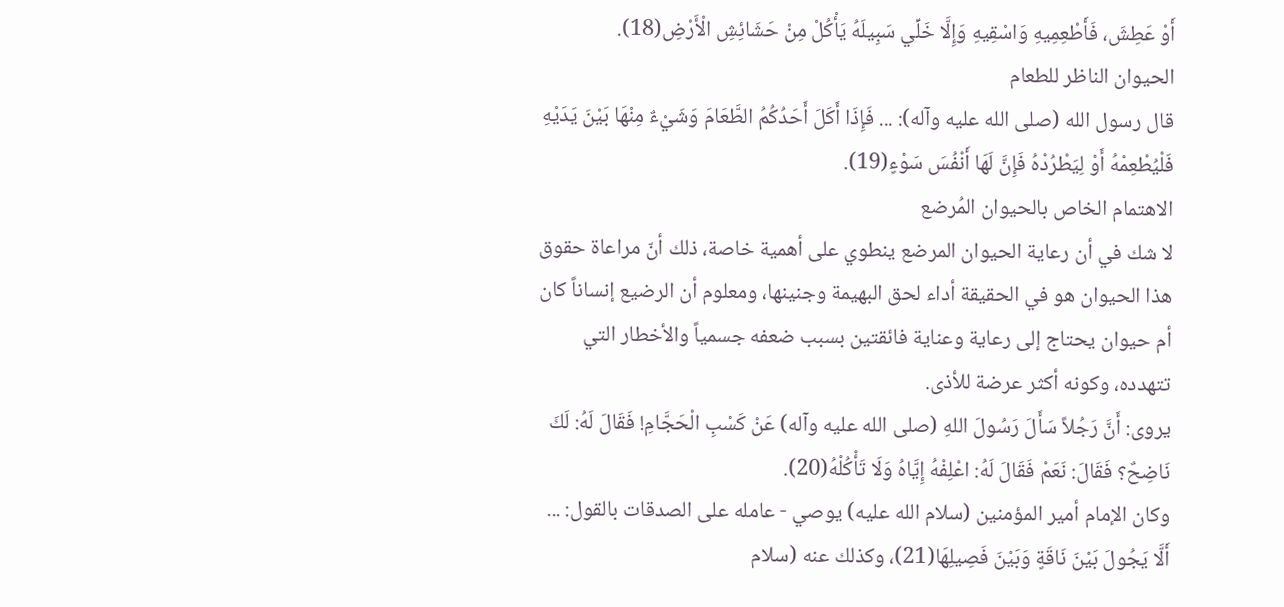أَوْ عَطِشَ، فَأَطْعِمِيهِ وَاسْقِيهِ وَإِلَّا خَلِّي سَبِيلَهُ يَأْكُلْ مِنْ حَشَائِشِ الْأَرْضِ(18).
الحيوان الناظر للطعام
قال رسول الله (صلى الله عليه وآله): ... فَإِذَا أَكَلَ أَحَدُكُمُ الطَّعَامَ وَشَيْءٌ مِنْهَا بَيْنَ يَدَيْهِ فَلْيُطْعِمْهُ أَوْ لِيَطْرُدْهُ فَإِنَّ لَهَا أَنْفُسَ سَوْءٍ(19).
الاهتمام الخاص بالحيوان المُرضع
لا شك في أن رعاية الحيوان المرضع ينطوي على أهمية خاصة، ذلك أنّ مراعاة حقوق هذا الحيوان هو في الحقيقة أداء لحق البهيمة وجنينها، ومعلوم أن الرضيع إنساناً كان أم حيوان يحتاج إلى رعاية وعناية فائقتين بسبب ضعفه جسمياً والأخطار التي تتهدده، وكونه أكثر عرضة للأذى.
يروى: أَنَّ رَجُلاً سَأَلَ رَسُولَ اللهِ (صلى الله عليه وآله) عَنْ كَسْبِ الْحَجَّامِ! فَقَالَ لَهُ: لَكَ نَاضِحٌ؟ فَقَالَ: نَعَمْ فَقَالَ لَهُ: اعْلِفْهُ إِيَّاهُ وَلَا تَأْكُلْهُ(20).
وكان الإمام أمير المؤمنين (سلام الله عليه) يوصي - عامله على الصدقات بالقول: ... أَلَّا يَجُولَ بَيْنَ نَاقَةٍ وَبَيْنَ فَصِيلِهَا(21)، وكذلك عنه (سلام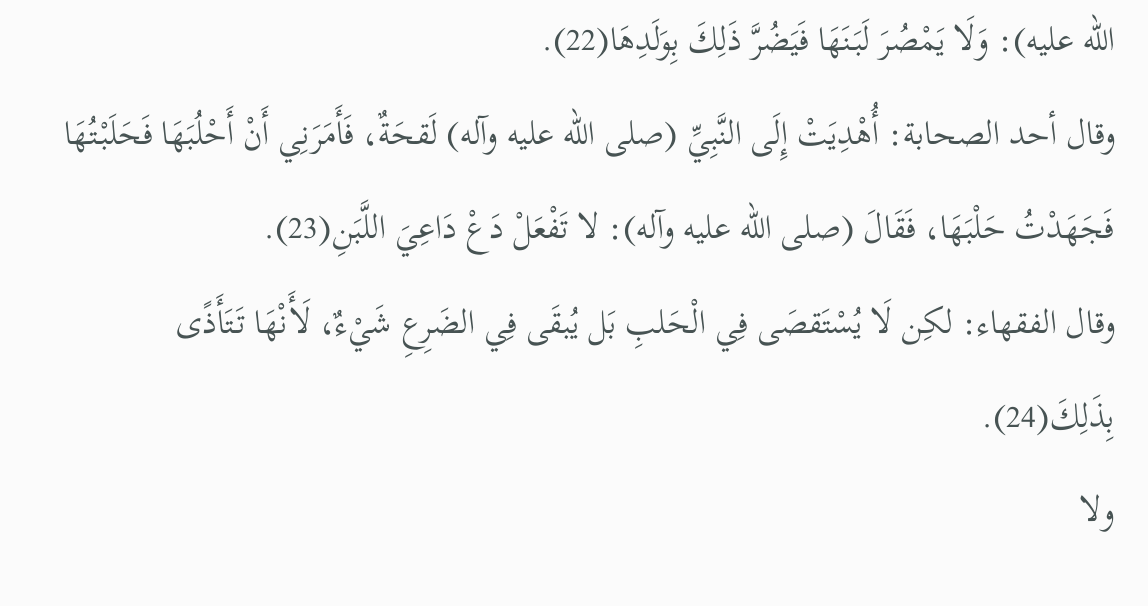الله عليه): وَلَا يَمْصُرَ لَبَنَهَا فَيَضُرَّ ذَلِكَ بِوَلَدِهَا(22).
وقال أحد الصحابة: أُهْدِيَتْ إِلَى النَّبِيِّ (صلى الله عليه وآله) لَقحَةٌ، فَأَمَرَنِي أَنْ أَحْلُبَهَا فَحَلَبْتُهَا فَجَهَدْتُ حَلْبَهَا، فَقَالَ (صلى الله عليه وآله): لا تَفْعَلْ دَعْ دَاعِيَ اللَّبَنِ(23).
وقال الفقهاء: لكِن لَا يُسْتَقصَى فِي الْحَلبِ بَل يُبقَى فِي الضَرِعِ شَيْءٌ، لَأَنْهَا تَتَأَذًى بِذَلِكَ(24).
ولا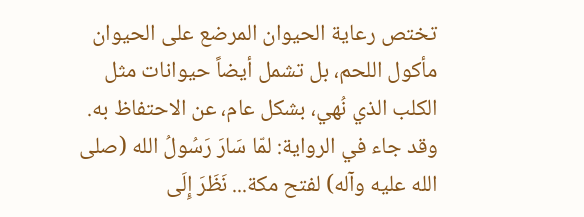تختص رعاية الحيوان المرضع على الحيوان مأكول اللحم، بل تشمل أيضاً حيوانات مثل الكلب الذي نُهي، بشكل عام، عن الاحتفاظ به. وقد جاء في الرواية: لمّا سَارَ رَسُولُ الله (صلى الله عليه وآله) لفتح مكة... نَظَرَ إِلَى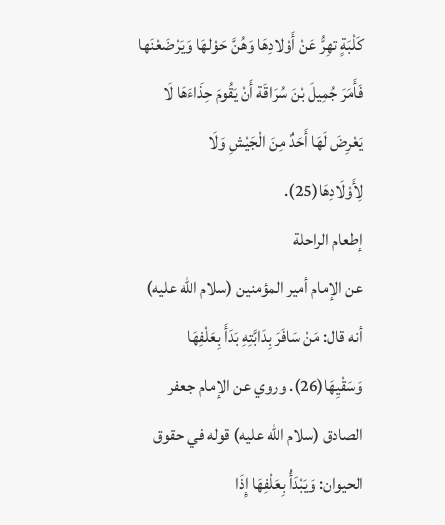كَلْبَةٍ تهِرُّ عَنْ أَوْلادِهَا وَهُنَّ حَوْلهَا وَيَرْضَعْنَها فَأَمَرَ جُمِيلَ بْنَ سُرَاقَة أَنْ يَقُومَ حِذَاءَهَا لَا يَعْرِضَ لَهَا أَحَدٌ مِنَ الْجَيْشِ وَلَا لِأَوْلَادِهَا(25).
إطعام الراحلة
عن الإمام أمير المؤمنين (سلام الله عليه) أنه قال: مَنْ سَافَرَ بِدَابَّتِهِ بَدَأَ بِعَلْفِهَا وَسَقْيِهَا(26). وروي عن الإمام جعفر الصادق (سلام الله عليه) قوله في حقوق الحيوان: وَيَبْدَأُ بِعَلْفِهَا إِذَا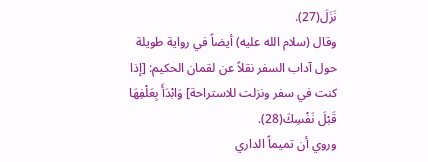نَزَلَ(27).
وقال (سلام الله عليه) أيضاً في رواية طويلة حول آداب السفر نقلاً عن لقمان الحكيم: [إذا كنت في سفر ونزلت للاستراحة] وَابْدَأَ بِعَلْفِهَا قَبْلَ نَفْسِكَ(28).
وروي أن تميماً الداري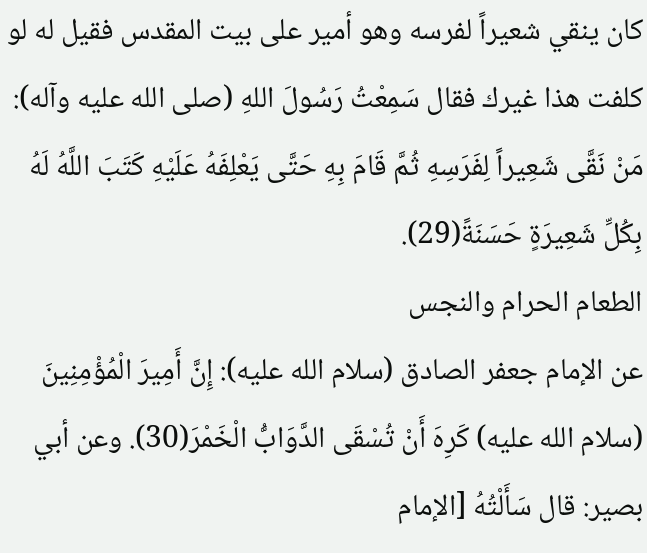كان ينقي شعيراً لفرسه وهو أمير على بيت المقدس فقيل له لو كلفت هذا غيرك فقال سَمِعْتُ رَسُولَ اللهِ (صلى الله عليه وآله): مَنْ نَقَّى شَعِيراً لِفَرَسِهِ ثُمَّ قَامَ بِهِ حَتَّى يَعْلِفَهُ عَلَيْهِ كَتَبَ اللَّهُ لَهُ بِكُلِّ شَعِيرَةٍ حَسَنَةً(29).
الطعام الحرام والنجس
عن الإمام جعفر الصادق (سلام الله عليه): إِنَّ أَمِيرَ الْمُؤْمِنِينَ (سلام الله عليه) كَرِهَ أَنْ تُسْقَى الدَّوَابُّ الْخَمْرَ(30). وعن أبي بصير: قال سَأَلْتُهُ [الإمام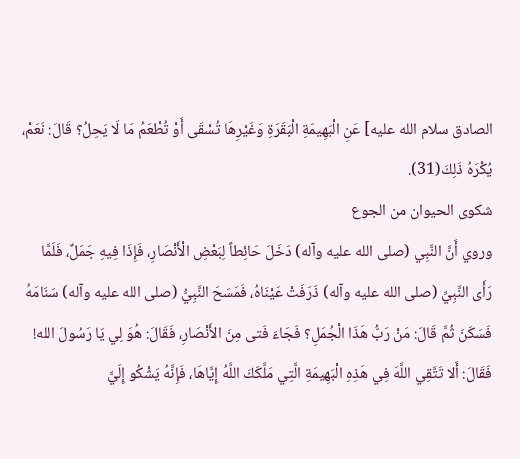الصادق سلام الله عليه] عَنِ الْبَهِيمَةِ الْبَقَرَةِ وَغَيْرِهَا تُسْقَى أَوْ تُطْعَمُ مَا لَا يَحِلُ؟ قَالَ: نَعَمْ، يُكْرَهُ ذَلِكَ(31).
شكوى الحيوان من الجوع
وروي أَنَّ النَّبِي (صلى الله عليه وآله) دَخَلَ حَائِطاً لِبَعْضِ الْأَنْصَارِ، فَإِذَا فِيهِ جَمَلٌ، فَلَمَّا رَأَى النَّبِيِّ (صلى الله عليه وآله) ذَرَفَتْ عَيْنَاهُ، فَمَسَحَ النَّبِيُّ (صلى الله عليه وآله) سَنَامَهُ فَسَكَنَ ثُمَّ قَالَ: مَنْ رَبُّ هَذَا الْجُمَلِ؟ فَجَاءَ فَتى مِنَ الأَنْصَارِ، فَقَالَ: هُوَ لِي يَا رَسُولَ الله! فَقَالَ: أَلا تَتَّقِي اللَّهَ فِي هَذِهِ الْبَهِيمَةِ الَّتِي مَلَّكَكَ اللَّهُ إِيَّاهَا، فَإِنَّهُ يَشْكُو إِلَيَّ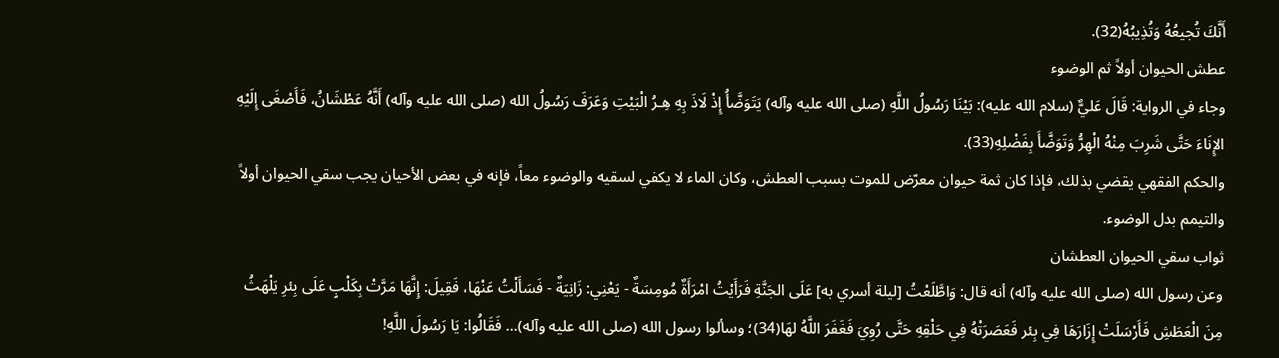أَنَّكَ تُجيعُهُ وَتُذِيبُهُ(32).
عطش الحيوان أولاً ثم الوضوء
وجاء في الرواية: قَالَ عَليٌّ (سلام الله عليه): بَيْنَا رَسُولُ اللَّهِ (صلى الله عليه وآله) يَتَوَضَّأُ إِذْ لَاذَ بِهِ هِـرُ الْبَيْتِ وَعَرَفَ رَسُولُ الله (صلى الله عليه وآله) أَنَّهُ عَطْشَانُ، فَأَصْغَى إِلَيْهِ الإِنَاءَ حَتَّى شَرِبَ مِنْهُ الْهِرُّ وَتَوَضَّأَ بِفَضْلِهِ(33).
والحكم الفقهي يقضي بذلك، فإذا كان ثمة حيوان معرّض للموت بسبب العطش، وكان الماء لا يكفي لسقيه والوضوء معاً، فإنه في بعض الأحيان يجب سقي الحيوان أولاً والتيمم بدل الوضوء.
ثواب سقي الحيوان العطشان
وعن رسول الله (صلى الله عليه وآله) أنه قال: وَاطَّلَعْتُ [ليلة أسري به] عَلَى الجَنَّةِ فَرَأَيْتُ امْرَأَةٌ مُومِسَةٌ - يَعْنِي: زَانِيَةٌ - فَسَأَلْتُ عَنْهَا، فَقِيلَ: إِنَّهَا مَرَّتْ بِكَلْبٍ عَلَى بِئرِ يَلْهَثُ مِنَ الْعَطَشِ فَأَرْسَلَتْ إِزَارَهَا فِي بِئر فَعَصَرَتْهُ فِي حَلْقِهِ حَتَّى رُوِيَ فَغَفَرَ اللَّهُ لهَا(34)؛ وسألوا رسول الله (صلى الله عليه وآله)... فَقَالُوا: يَا رَسُولَ اللَّهِ!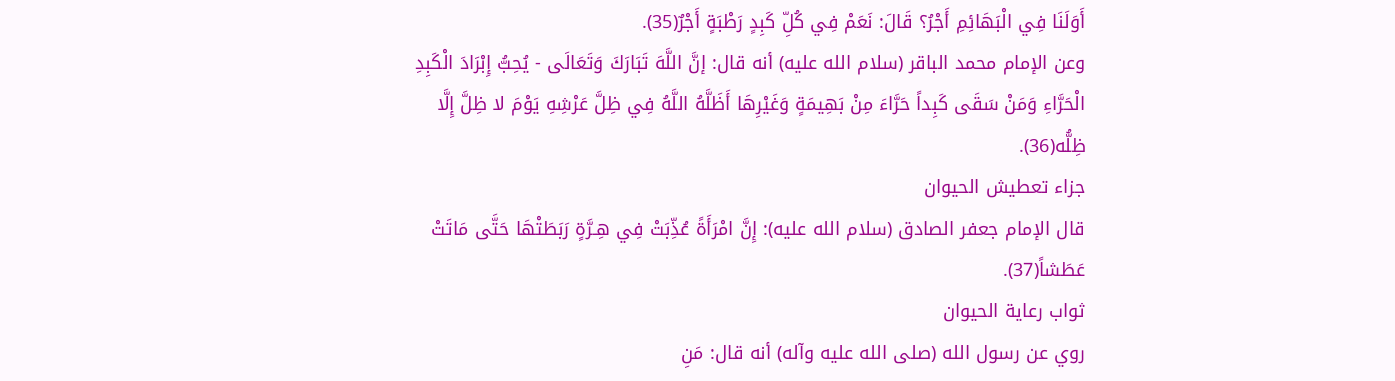أَوَلَنَا فِي الْبَهَائِمِ أَجْرُ؟ قَالَ: نَعَمْ فِي كُلِّ كَبِدٍ رَطْبَةٍ أَجْرٌ(35).
وعن الإمام محمد الباقر (سلام الله عليه) أنه قال: إنَّ اللَّهَ تَبَارَكَ وَتَعَالَى - يُحِبُّ إِبْرَادَ الْكَبِدِ الْحَرَّاءِ وَمَنْ سَقَى كَبِداً حَرَّاءَ مِنْ بَهِيمَةٍ وَغَيْرِهَا أَظَلَّهُ اللَّهُ فِي ظِلَّ عَرْشِهِ يَوْمَ لا ظِلَّ إِلَّا ظِلُّه(36).
جزاء تعطيش الحيوان
قال الإمام جعفر الصادق (سلام الله عليه): إِنَّ امْرَأَةً عُذِّبَتْ فِي هِـرَّةٍ رَبَطَتْهَا حَتَّى مَاتَتْ عَطَشاً(37).
ثواب رعاية الحيوان
روي عن رسول الله (صلى الله عليه وآله) أنه قال: مَنِ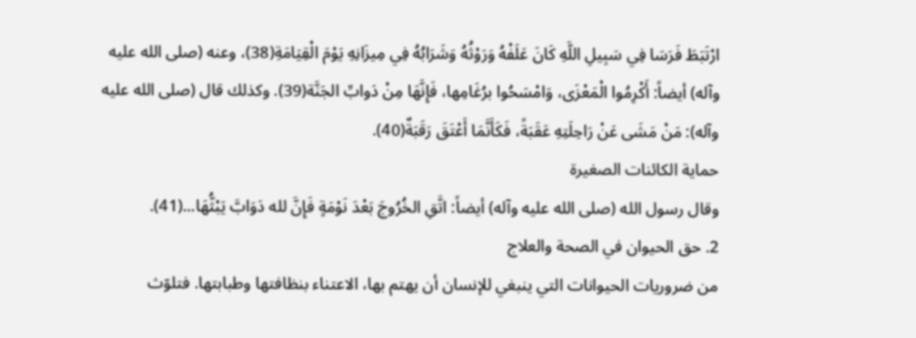ارْتَبَطَ فَرَسَا فِي سَبِيلِ اللَّهِ كَانَ عَلَفْهُ وَرَوْثُهُ وَشَرَابُهُ فِي مِيزَانِهِ يَوْمَ الْقِيَامَةِ(38)، وعنه (صلى الله عليه وآله) أيضاً: أَكْرِمُوا الْمَعْزَى، وَامْسَحُوا برُغَامِها، فَإِنَّهَا مِنْ دَوابِّ الجَنَّة(39). وكذلك قال (صلى الله عليه وآله): مَنْ مَشَى عَنْ رَاحِلَتِهِ عَقَبَةً، فَكَأَنَّمَا أَعْتَقَ رَقَبَةٌ(40).
حماية الكائنات الصغيرة
وقال رسول الله (صلى الله عليه وآله) أيضاً: اتَّقِ الخُرُوجَ بَعْدَ نَوْمَةٍ فَإِنَّ لله دَوَابَّ يَبْثُّهَا...(41).
2. حق الحيوان في الصحة والعلاج
من ضروريات الحيوانات التي ينبغي للإنسان أن يهتم بها، الاعتناء بنظافتها وطبابتها. فتلوّث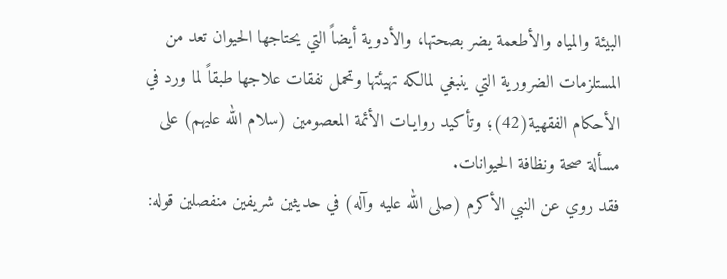البيئة والمياه والأطعمة يضر بصحتها، والأدوية أيضاً التي يحتاجها الحيوان تعد من المستلزمات الضرورية التي ينبغي لمالكه تهيئتها وتحمل نفقات علاجها طبقاً لما ورد في الأحكام الفقهية(42)؛ وتأكيد روايـات الأئمة المعصومين (سلام الله عليهم) على مسألة صحة ونظافة الحيوانات.
فقد روي عن النبي الأكرم (صلى الله عليه وآله) في حديثين شريفين منفصلين قوله: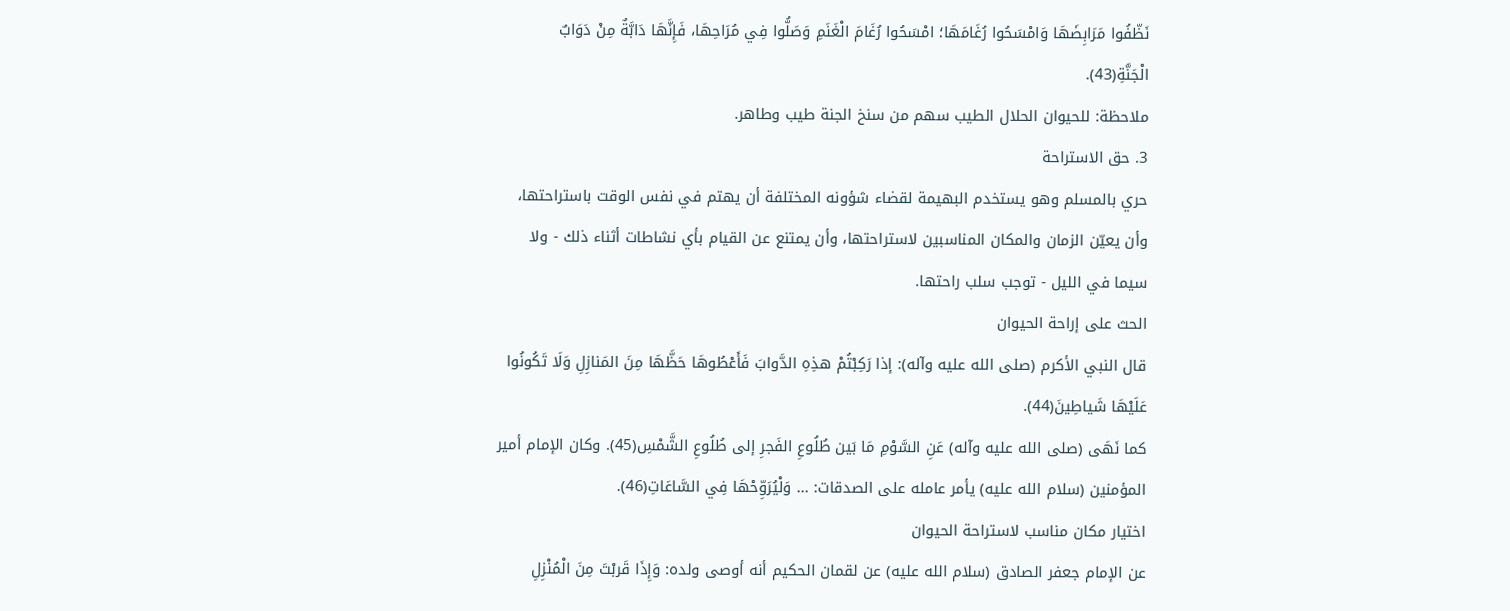نَظّفُوا مَرَابِضَهَا وَامْسَحُوا رُغَامَهَا؛ امْسَحُوا رُغَامَ الْغَنَمِ وَصَلُّوا فِي مُرَاحِهَا، فَإِنَّهَا دَابَّةٌ مِنْ دَوَابٌ الْجَنَّةِ(43).
ملاحظة: للحيوان الحلال الطيب سهم من سنخ الجنة طيب وطاهر.
3. حق الاستراحة
حري بالمسلم وهو يستخدم البهيمة لقضاء شؤونه المختلفة أن يهتم في نفس الوقت باستراحتها، وأن يعيّن الزمان والمكان المناسبين لاستراحتها، وأن يمتنع عن القيام بأي نشاطات أثناء ذلك - ولا سيما في الليل - توجب سلب راحتها.
الحث على إراحة الحيوان
قال النبي الأكرم (صلى الله عليه وآله): إذا رَكِبْتُمْ هذِهِ الدَّوابَ فَأَعْطُوهَا حَظَّهَا مِنَ المَنازِلِ وَلَا تَكُونُوا عَلَيْهَا شَياطِينَ(44).
كما نَهَى (صلى الله عليه وآله) عَنِ السَّوْمِ مَا بَين طُلُوعِ الفَجرِ إلى طُلُوعِ الشَّمْسِ(45). وكان الإمام أمير المؤمنين (سلام الله عليه) يأمر عامله على الصدقات: ... وَلْيُرَوِّحْهَا فِي السَّاعَاتِ(46).
اختیار مكان مناسب لاستراحة الحيوان
عن الإمام جعفر الصادق (سلام الله عليه) عن لقمان الحكيم أنه أوصى ولده: وَإِذَا قَربْتَ مِنَ الْمُنْزِلِ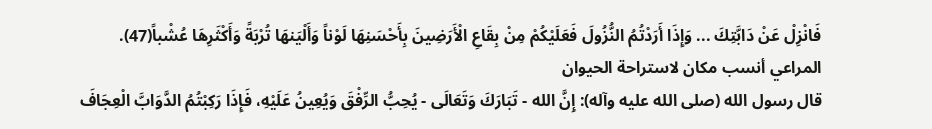فَانْزِلْ عَنْ دَابَّتِكَ ... وَإِذَا أَرَدْتُمُ النُّزُولَ فَعَلَيْكُمْ مِنْ بِقَاعِ الْأَرَضِينَ بِأَحْسَنِهَا لَوْناً وَأَلْيَنهَا تُرْبَةً وَأَكْثَرِهَا عُشْباً(47).
المراعي أنسب مكان لاستراحة الحيوان
قال رسول الله (صلى الله عليه وآله): إِنَّ الله - تَبَارَكَ وَتَعَالَى - يُحِبُّ الرِّفْقَ وَيُعِينُ عَلَيْهِ، فَإِذَا رَكِبْتُمُ الدَّوَابَّ الْعِجَافَ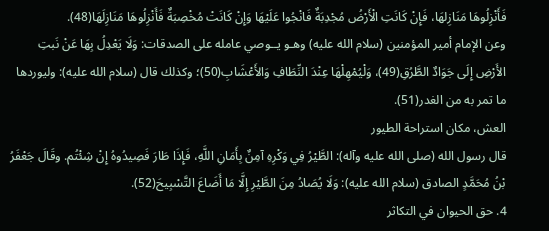فَأَنْزِلُوهَا مَنَازِلهَا، فَإِنْ كَانَتِ الْأَرْضُ مُجْدِبَةٌ فَانْجُوا عَلَيْهَا وَإِنْ كَانَتْ مُخْصِبَةٌ فَأَنْزِلُوهَا مَنَازِلَهَا(48).
وعن الإمام أمير المؤمنين (سلام الله عليه) وهـو يــوصي عامله على الصدقات: وَلَا يَعْدِلُ بِهَا عَنْ نَبتِ الأَرْضِ إِلَى جَوَادٌ الطَّرُقِ(49)، وَلْيُمْهِلْهَا عِنْدَ النِّطَافِ وَالأَعْشَابِ(50)؛ وكذلك قال (سلام الله عليه): وليوردها ما تمر به من الغدر(51).
العش، مكان استراحة الطيور
قال رسول الله (صلى الله عليه وآله): الطَّيْرُ فِي وَكْرِهِ آمِنٌ بِأَمَانِ اللَّهِ، فَإِذَا طَارَ فَصِيدُوهُ إِنْ شِئْتُم. وقَالَ جَعْفَرُ بْنُ مُحَمَّدٍ الصادق (سلام الله عليه): وَلَا يُصَادُ مِنَ الطَّيْرِ إِلَّا مَا أَضَاعَ التَّسْبِيحَ(52).
4. حق الحيوان في التكاثر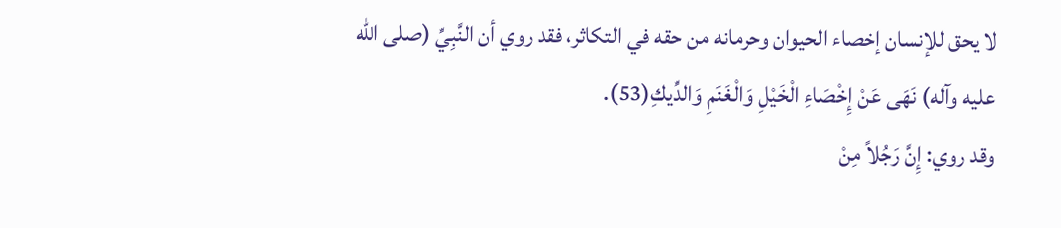لا يحق للإنسان إخصاء الحيوان وحرمانه من حقه في التكاثر، فقد روي أن النَّبِيِّ (صلى الله عليه وآله) نَهَى عَنْ إِخْصَاءِ الْخَيْلِ وَالْغَنَمِ وَالدِّيكِ(53).
وقد روي: إِنَّ رَجُلاً مِنْ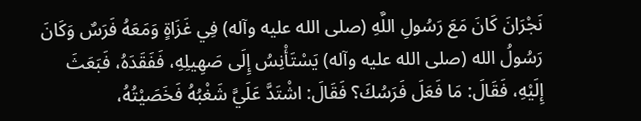نَجْرَانَ كَانَ مَعَ رَسُولِ اللَّهِ (صلى الله عليه وآله) فِي غَزَاةٍ وَمَعَهُ فَرَسٌ وَكَانَ رَسُولُ الله (صلى الله عليه وآله) يَسْتَأْنِسُ إِلَى صَهِيلِهِ، فَفَقَدَهُ، فَبَعَثَ إِلَيْهِ، فَقَالَ: مَا فَعَلَ فَرَسُكَ؟ فَقَالَ: اشْتَدَّ عَلَيَّ شَغْبُهُ فَخَصَيْتُهُ،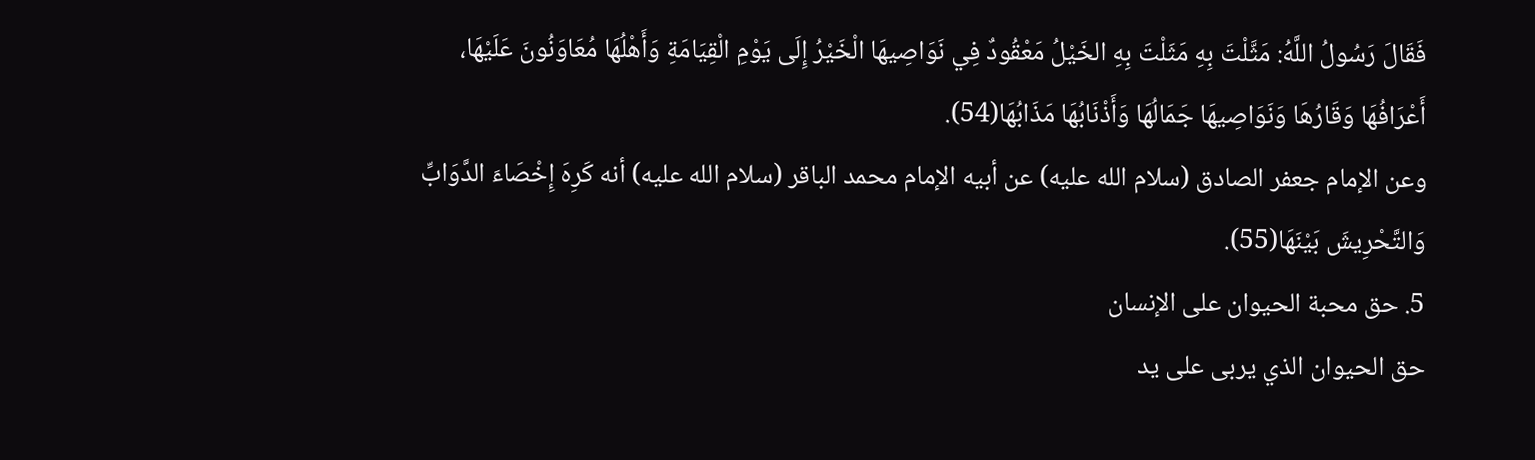فَقَالَ رَسُولُ اللَّهُ: مَثَّلْتَ بِهِ مَثَلْتَ بِهِ الخَيْلُ مَعْقُودٌ فِي نَوَاصِيهَا الْخَيْرُ إِلَى يَوْمِ الْقِيَامَةِ وَأَهْلُهَا مُعَاوَنُونَ عَلَيْهَا، أَعْرَافُهَا وَقَارُهَا وَنَوَاصِيهَا جَمَالُهَا وَأَذْنَابُهَا مَذَابُهَا(54).
وعن الإمام جعفر الصادق (سلام الله عليه) عن أبيه الإمام محمد الباقر (سلام الله عليه) أنه كَرِهَ إِخْصَاءَ الدَّوَابِّ وَالتَّحْرِيشَ بَيْنَهَا(55).
5. حق محبة الحيوان على الإنسان
حق الحيوان الذي يربى على يد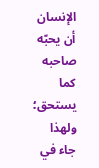الإنسان أن يحبّه صاحبه كما يستحق؛ ولهذا جاء في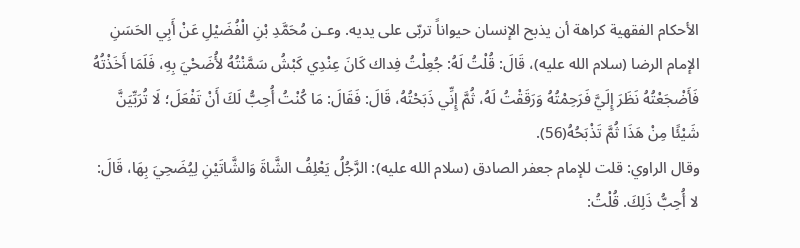الأحكام الفقهية كراهة أن يذبح الإنسان حيواناً تربّى على يديه. وعـن مُحَمَّدِ بْنِ الْفُضَيْلِ عَنْ أَبِي الحَسَنِ الإمام الرضا (سلام الله عليه)، قَالَ: قُلْتُ لَهُ: جُعِلْتُ فِداك كَانَ عِنْدِي كَبْشُ سَمَّنْتُهُ لأُضَحْيَ بِهِ، فَلَمَا أَخَذْتُهُ فَأَضْجَعْتُهُ نَظَرَ إِلَيَّ فَرَحِمْتُهُ وَرَقَقْتُ لَهُ، ثُمَّ إِنِّي ذَبَحْتُهُ، قَالَ: فَقَالَ: مَا كُنْتُ أُحِبُّ لَكَ أَنْ تَفْعَلَ؛ لَا تُرَبِّيَنَّ شَيْئًا مِنْ هَذَا ثُمَّ تَذْبَحُهُ(56).
وقال الراوي: قلت للإمام جعفر الصادق (سلام الله عليه): الرَّجُلُ يَعْلِفُ الشَّاةَ وَالشَّاتَيْنِ لِيُضَحِيَ بِهَا، قَالَ: لا أُحِبُّ ذَلِكَ. قُلْتُ: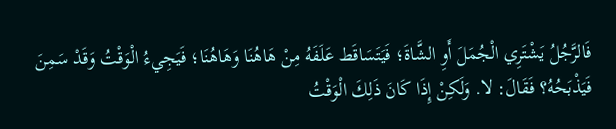فَالرَّجُلُ يَشْتَرِي الْجُمَلَ أَوِ الشَّاةَ؛ فَيَتَسَاقَط عَلَفَهُ مِنْ هَاهُنَا وَهَاهُنَا؛ فَيَجِيءُ الْوَقْتُ وَقَدْ سَمِنَ فَيَذْبَحُهُ؟ فَقَالَ: لا. وَلَكِنْ إِذَا كَانَ ذَلِكَ الْوَقْتُ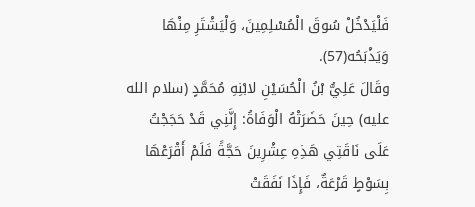فَلْيَدْخُلْ سُوقَ الْمُسْلِمِينَ، وَلْيَشْتَرِ مِنْهَا وَيَذْبَحُه(57).
وقَالَ عَلِيُّ بْنُ الْحُسَيْنِ لابْنِهِ مُحَمَّدٍ (سلام الله عليه) حِينَ حَضَرَتْهُ الْوَفَاةُ: إِنَّنِي قَدْ حَجَجْتُ عَلَى نَاقَتِي هَذِهِ عِشْرِينَ حَجَّةً فَلَمْ أَقْرَعْهَا بِسَوْطٍ قَرْعَةٌ، فَإِذَا نَفَقَتْ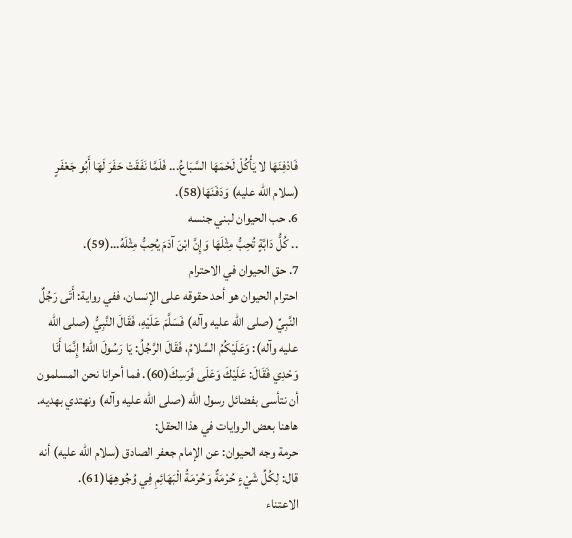فَادْفِنَهَا لا يَأْكُلْ لَحْمَهَا السَّبَاعُ... فَلَمَّا نَفَقَتْ حَفَرَ لَهَا أَبُو جَعْفَرٍ (سلام الله عليه) وَدَفَنَهَا(58).
6. حب الحيوان لبني جنسه
.. كُلُّ دَابَّةٍ تُحِبُّ مِثْلَهَا وَإِنَّ ابْنَ آدَمَ يُحِبُّ مِثْلَهُ...(59).
7. حق الحيوان في الاحترام
احترام الحيوان هو أحد حقوقه على الإنسان، ففي رواية: أَتَى رَجُلٌ النَّبِيِّ (صلى الله عليه وآله) فَسَلَّمَ عَلَيْهِ، فَقَالَ النَّبِيُّ (صلى الله عليه وآله): وَعَلَيْكُمُ السَّلامُ، فَقَالَ الرَّجُلُ: يَا رَسُولَ الله! إِنَّمَا أَنَا وَحْدِي فَقَالَ: عَلَيْكَ وَعَلَى فَرَسِكَ(60). فما أحرانا نحن المسلمون أن نتأسى بفضائل رسول الله (صلى الله عليه وآله) ونهتدي بهديه. هاهنا بعض الروايات في هذا الحقل:
حرمة وجه الحيوان: عن الإمام جعفر الصادق (سلام الله عليه) أنه قال: لِكُلِّ شَيْءٍ حُرْمَةٌ وَحُرْمَةُ الْبَهَائِمِ فِي وُجُوهِهَا(61).
الاعتناء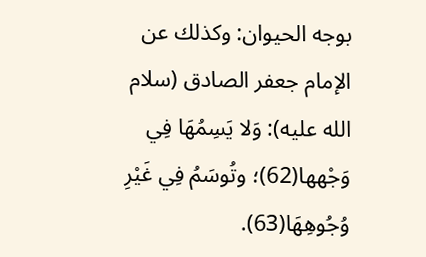بوجه الحيوان: وكذلك عن الإمام جعفر الصادق (سلام الله عليه): وَلا يَسِمُهَا فِي وَجْهها(62)؛ وتُوسَمُ فِي غَيْرِ وُجُوهِهَا(63).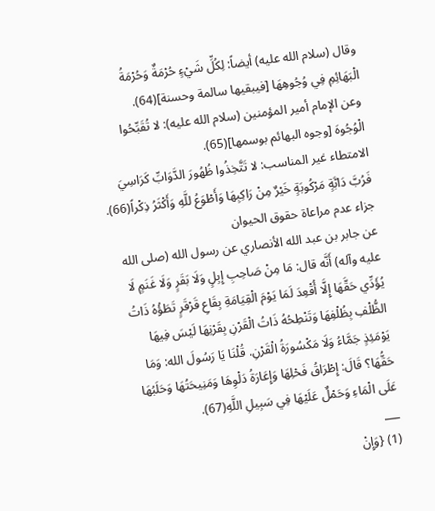وقال (سلام الله عليه) أيضاً: لِكُلِّ شَيْءٍ حُرْمَةٌ وَحُرْمَةُ الْبَهَائِمِ فِي وُجُوهِهَا [فيبقيها سالمة وحسنة](64).
وعن الإمام أمير المؤمنين (سلام الله عليه): لا تُقَبِّحُوا الْوُجُوهَ [وجوه البهائم بوسمها](65).
الامتطاء غير المناسب: لا تَتَّخِذُوا ظُهُورَ الدَّوَابِّ كَرَاسِيَ فَرُبَّ دَابَّةٍ مَرْكُوبَةٍ خَيْرٌ مِنْ رَاكِبِهَا وَأَطْوَعُ للَّهِ وَأَكْثَرُ ذِكْراً(66).
جزاء عدم مراعاة حقوق الحيوان
عن جابر بن عبد الله الأنصاري عن رسول الله (صلى الله عليه وآله) أَنَّه قال: مَا مِنْ صَاحِبِ إِبِلٍ وَلَا بَقَرٍ وَلَا غَنَمٍ لَا يُؤَدِّي حَقَّهَا إِلَّا أُقْعِدَ لَمَا يَوْمَ الْقِيَامَةِ بِقَاعِ قَرْقَرٍ تَطَؤُهُ ذَاتُ الظُّلْفِ بِظُلْفِهَا وَتَنْطِحُهُ ذَاتُ الْقَرْنِ بِقَرْنِهَا لَيْسَ فِيهَا يَوْمَئِذٍ جَمَّاءُ وَلَا مَكْسُورَةُ الْقَرْنِ. قُلْنَا يَا رَسُولَ الله: وَمَا حَقُّهَا؟ قَالَ: إِطْرَاقُ فَحْلِهَا وَإِعَارَةُ دَلْوِهَا وَمَنِيحَتُهَا وَحَلَبُهَا عَلَى الْمَاءِ وَحَمْلٌ عَلَيْهَا فِي سَبِيلِ اللَّهِ(67).
___
(1) {وَإِنْ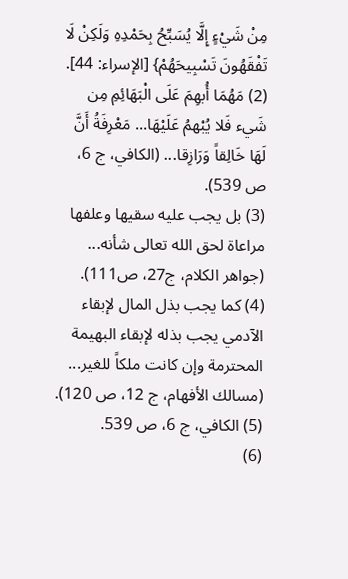مِنْ شَيْءٍ إِلَّا يُسَبِّحُ بِحَمْدِهِ وَلَكِنْ لَا تَفْقَهُونَ تَسْبِيحَهُمْ} [الإسراء: 44].
(2) مَهُمَا أُبهِمَ عَلَى الْبَهَائِمِ مِن شَيء فَلا يُبْهمُ عَلَيْهَا... مَعْرِفَةُ أَنَّ لَهَا خَالِقاً وَرَازِقا... (الكافي، ج 6، ص 539).
(3) بل يجب عليه سقيها وعلفها مراعاة لحق الله تعالى شأنه... (جواهر الكلام، ج27، ص111).
(4) كما يجب بذل المال لإبقاء الآدمي يجب بذله لإبقاء البهيمة المحترمة وإن كانت ملكاً للغير... (مسالك الأفهام، ج 12، ص 120).
(5) الكافي، ج 6، ص 539.
(6)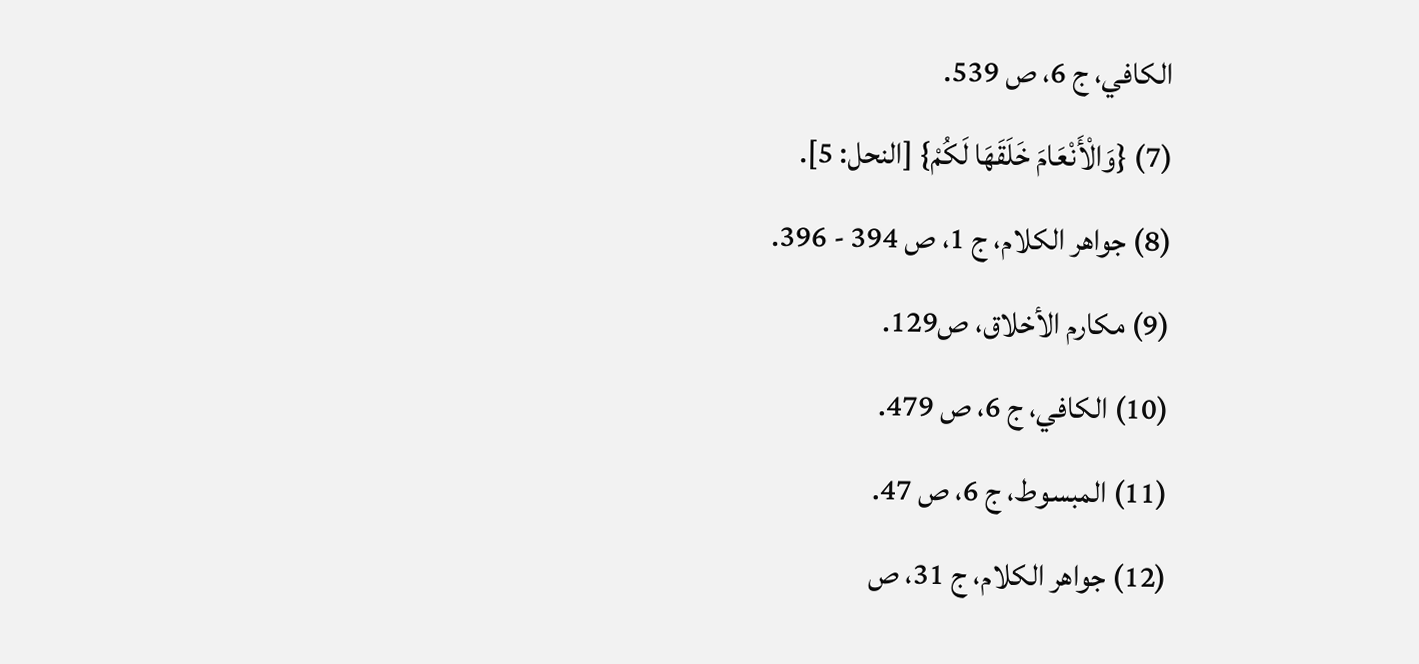الكافي، ج 6، ص 539.
(7) {وَالْأَنْعَامَ خَلَقَهَا لَكُمْ} [النحل: 5].
(8) جواهر الكلام، ج 1، ص 394 - 396.
(9) مكارم الأخلاق، ص129.
(10) الكافي، ج 6، ص 479.
(11) المبسوط، ج 6، ص 47.
(12) جواهر الكلام، ج 31، ص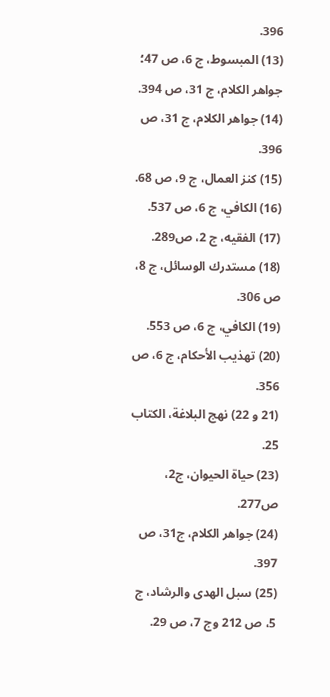396.
(13) المبسوط، ج 6، ص 47؛ جواهر الكلام، ج 31، ص 394.
(14) جواهر الكلام، ج 31، ص 396.
(15) كنز العمال، ج 9، ص 68.
(16) الكافي، ج 6، ص 537.
(17) الفقيه، ج 2، ص289.
(18) مستدرك الوسائل، ج 8، ص 306.
(19) الكافي، ج 6، ص 553.
(20) تهذيب الأحكام، ج 6، ص 356.
(21 و 22) نهج البلاغة، الكتاب 25.
(23) حياة الحيوان، ج2، ص277.
(24) جواهر الكلام، ج31، ص 397.
(25) سبل الهدى والرشاد، ج 5، ص 212 وج 7، ص 29.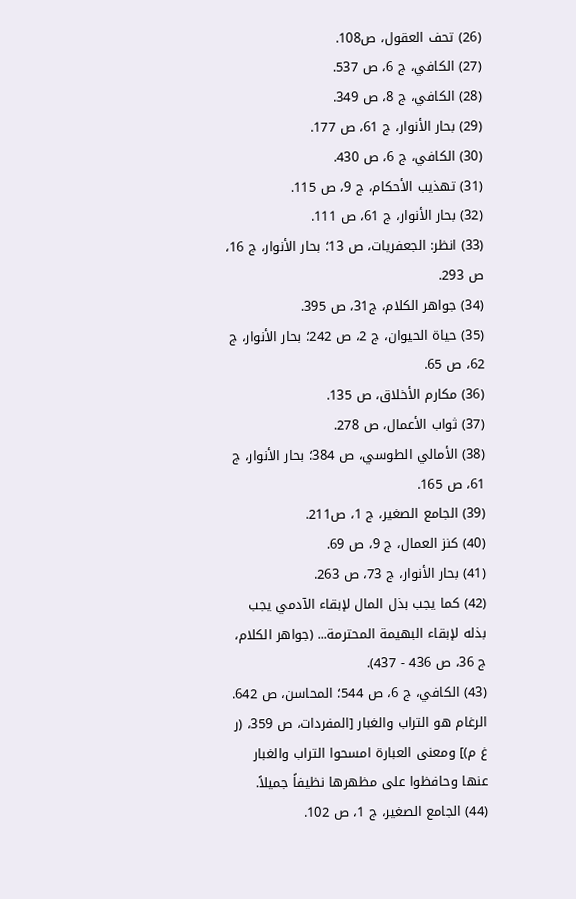(26) تحف العقول، ص108.
(27) الكافي، ج 6، ص 537.
(28) الكافي، ج 8، ص 349.
(29) بحار الأنوار، ج 61، ص 177.
(30) الكافي، ج 6، ص 430.
(31) تهذيب الأحكام، ج 9، ص 115.
(32) بحار الأنوار، ج 61، ص 111.
(33) انظر: الجعفريات، ص 13؛ بحار الأنوار، ج 16، ص 293.
(34) جواهر الكلام، ج31، ص 395.
(35) حياة الحيوان، ج 2، ص 242؛ بحار الأنوار، ج 62، ص 65.
(36) مكارم الأخلاق، ص 135.
(37) ثواب الأعمال، ص 278.
(38) الأمالي الطوسي، ص 384؛ بحار الأنوار، ج 61، ص 165.
(39) الجامع الصغير، ج 1، ص211.
(40) كنز العمال، ج 9، ص 69.
(41) بحار الأنوار، ج 73، ص 263.
(42) كما يجب بذل المال لإبقاء الآدمي يجب بذله لإبقاء البهيمة المحترمة... (جواهر الكلام، ج 36، ص 436 - 437).
(43) الكافي، ج 6، ص 544؛ المحاسن، ص 642. الرغام هو التراب والغبار [المفردات، ص 359، (ر غ م)] ومعنى العبارة امسحوا التراب والغبار عنها وحافظوا على مظهرها نظيفاً جميلاً.
(44) الجامع الصغير، ج 1، ص 102.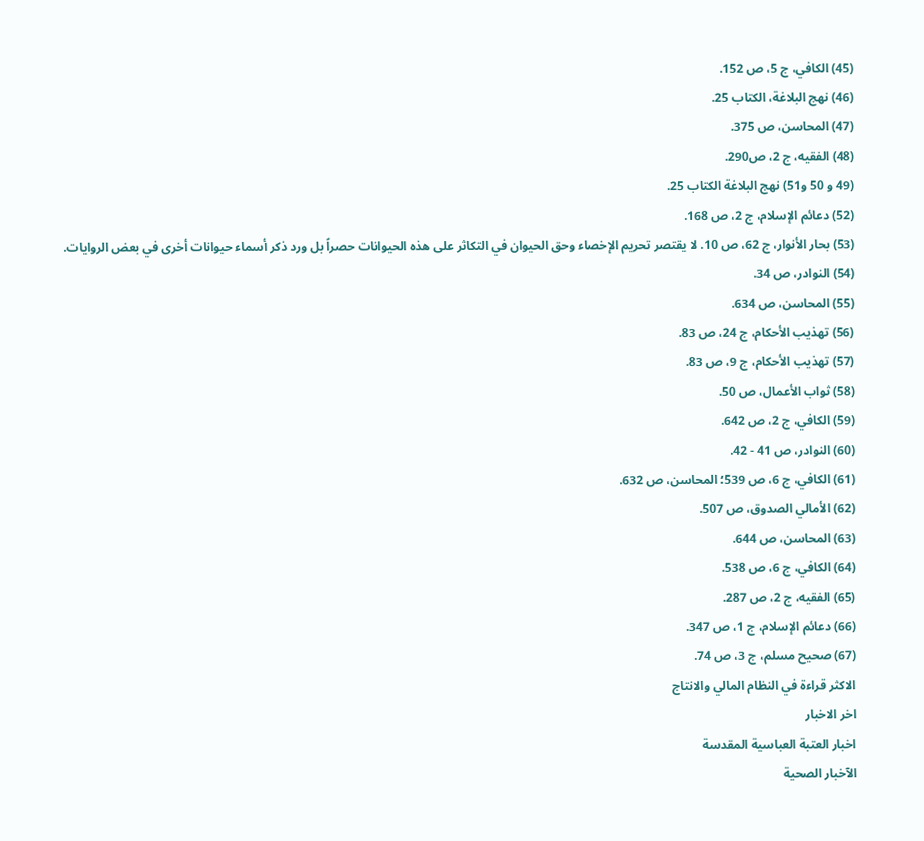(45) الكافي، ج 5، ص 152.
(46) نهج البلاغة، الكتاب 25.
(47) المحاسن، ص 375.
(48) الفقيه، ج 2، ص290.
(49 و 50 و51) نهج البلاغة الكتاب 25.
(52) دعائم الإسلام، ج 2، ص 168.
(53) بحار الأنوار، ج 62، ص 10. لا يقتصر تحريم الإخصاء وحق الحيوان في التكاثر على هذه الحيوانات حصراً بل ورد ذكر أسماء حيوانات أخرى في بعض الروايات.
(54) النوادر، ص 34.
(55) المحاسن، ص 634.
(56) تهذيب الأحكام، ج 24، ص 83.
(57) تهذيب الأحكام، ج 9، ص 83.
(58) ثواب الأعمال، ص 50.
(59) الكافي، ج 2، ص 642.
(60) النوادر، ص 41 - 42.
(61) الكافي، ج 6، ص 539؛ المحاسن، ص 632.
(62) الأمالي الصدوق، ص 507.
(63) المحاسن، ص 644.
(64) الكافي، ج 6، ص 538.
(65) الفقيه، ج 2، ص 287.
(66) دعائم الإسلام، ج 1، ص 347.
(67) صحيح مسلم، ج 3، ص 74.
الاكثر قراءة في النظام المالي والانتاج
اخر الاخبار
اخبار العتبة العباسية المقدسة
الآخبار الصحية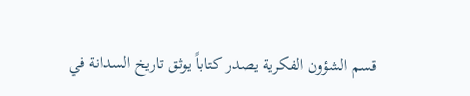قسم الشؤون الفكرية يصدر كتاباً يوثق تاريخ السدانة في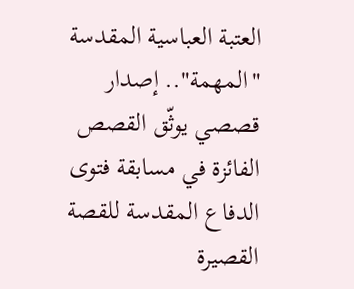العتبة العباسية المقدسة
"المهمة".. إصدار قصصي يوثّق القصص الفائزة في مسابقة فتوى الدفاع المقدسة للقصة القصيرة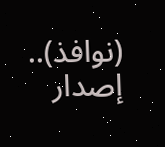(نوافذ).. إصدار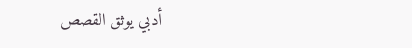أدبي يوثق القصص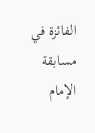الفائزة في مسابقة الإمام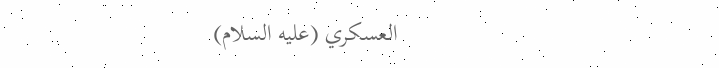العسكري (عليه السلام)